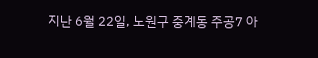지난 6월 22일, 노원구 중계동 주공7 아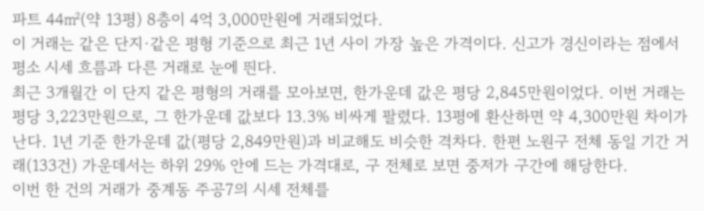파트 44㎡(약 13평) 8층이 4억 3,000만원에 거래되었다.
이 거래는 같은 단지·같은 평형 기준으로 최근 1년 사이 가장 높은 가격이다. 신고가 경신이라는 점에서 평소 시세 흐름과 다른 거래로 눈에 띈다.
최근 3개월간 이 단지 같은 평형의 거래를 모아보면, 한가운데 값은 평당 2,845만원이었다. 이번 거래는 평당 3,223만원으로, 그 한가운데 값보다 13.3% 비싸게 팔렸다. 13평에 환산하면 약 4,300만원 차이가 난다. 1년 기준 한가운데 값(평당 2,849만원)과 비교해도 비슷한 격차다. 한편 노원구 전체 동일 기간 거래(133건) 가운데서는 하위 29% 안에 드는 가격대로, 구 전체로 보면 중저가 구간에 해당한다.
이번 한 건의 거래가 중계동 주공7의 시세 전체를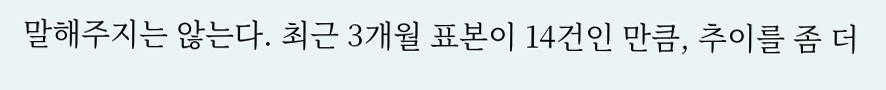말해주지는 않는다. 최근 3개월 표본이 14건인 만큼, 추이를 좀 더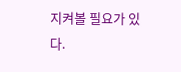지켜볼 필요가 있다.